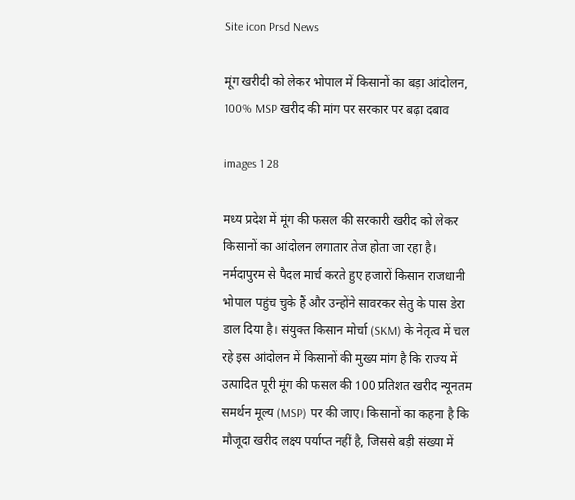Site icon Prsd News

मूंग खरीदी को लेकर भोपाल में किसानों का बड़ा आंदोलन, 100% MSP खरीद की मांग पर सरकार पर बढ़ा दबाव

images 1 28

मध्य प्रदेश में मूंग की फसल की सरकारी खरीद को लेकर किसानों का आंदोलन लगातार तेज होता जा रहा है। नर्मदापुरम से पैदल मार्च करते हुए हजारों किसान राजधानी भोपाल पहुंच चुके हैं और उन्होंने सावरकर सेतु के पास डेरा डाल दिया है। संयुक्त किसान मोर्चा (SKM) के नेतृत्व में चल रहे इस आंदोलन में किसानों की मुख्य मांग है कि राज्य में उत्पादित पूरी मूंग की फसल की 100 प्रतिशत खरीद न्यूनतम समर्थन मूल्य (MSP) पर की जाए। किसानों का कहना है कि मौजूदा खरीद लक्ष्य पर्याप्त नहीं है, जिससे बड़ी संख्या में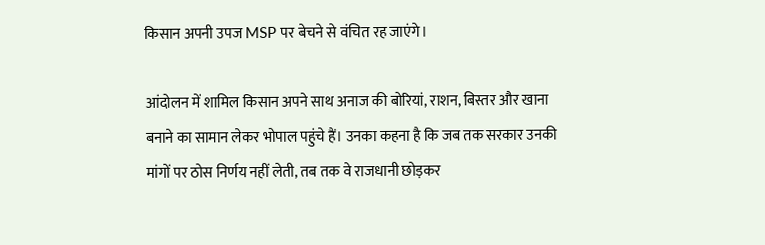किसान अपनी उपज MSP पर बेचने से वंचित रह जाएंगे।

आंदोलन में शामिल किसान अपने साथ अनाज की बोरियां, राशन, बिस्तर और खाना बनाने का सामान लेकर भोपाल पहुंचे हैं। उनका कहना है कि जब तक सरकार उनकी मांगों पर ठोस निर्णय नहीं लेती, तब तक वे राजधानी छोड़कर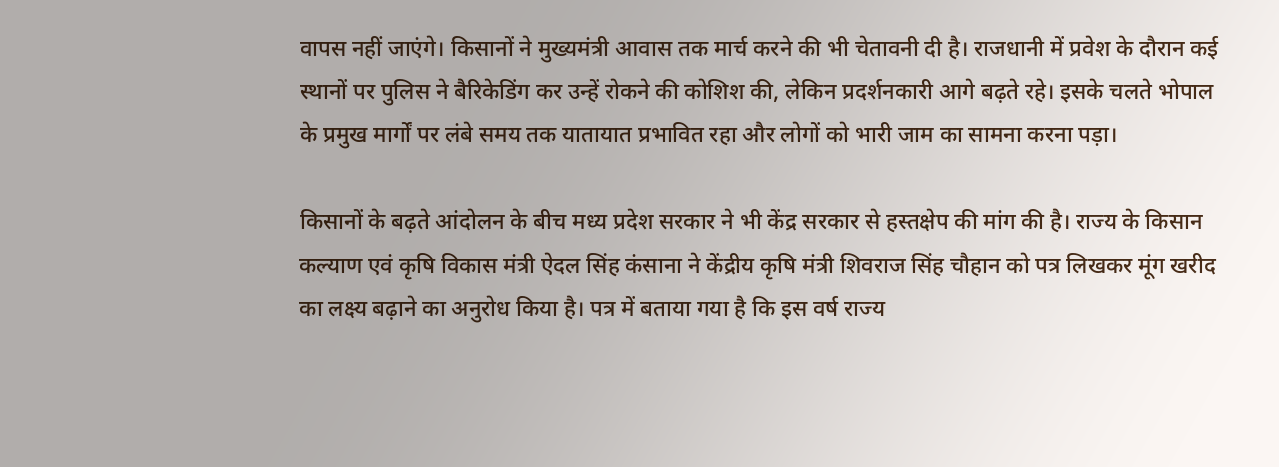वापस नहीं जाएंगे। किसानों ने मुख्यमंत्री आवास तक मार्च करने की भी चेतावनी दी है। राजधानी में प्रवेश के दौरान कई स्थानों पर पुलिस ने बैरिकेडिंग कर उन्हें रोकने की कोशिश की, लेकिन प्रदर्शनकारी आगे बढ़ते रहे। इसके चलते भोपाल के प्रमुख मार्गों पर लंबे समय तक यातायात प्रभावित रहा और लोगों को भारी जाम का सामना करना पड़ा।

किसानों के बढ़ते आंदोलन के बीच मध्य प्रदेश सरकार ने भी केंद्र सरकार से हस्तक्षेप की मांग की है। राज्य के किसान कल्याण एवं कृषि विकास मंत्री ऐदल सिंह कंसाना ने केंद्रीय कृषि मंत्री शिवराज सिंह चौहान को पत्र लिखकर मूंग खरीद का लक्ष्य बढ़ाने का अनुरोध किया है। पत्र में बताया गया है कि इस वर्ष राज्य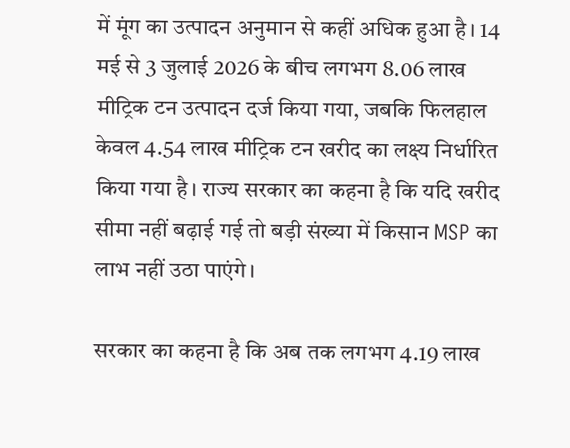में मूंग का उत्पादन अनुमान से कहीं अधिक हुआ है। 14 मई से 3 जुलाई 2026 के बीच लगभग 8.06 लाख मीट्रिक टन उत्पादन दर्ज किया गया, जबकि फिलहाल केवल 4.54 लाख मीट्रिक टन खरीद का लक्ष्य निर्धारित किया गया है। राज्य सरकार का कहना है कि यदि खरीद सीमा नहीं बढ़ाई गई तो बड़ी संख्या में किसान MSP का लाभ नहीं उठा पाएंगे।

सरकार का कहना है कि अब तक लगभग 4.19 लाख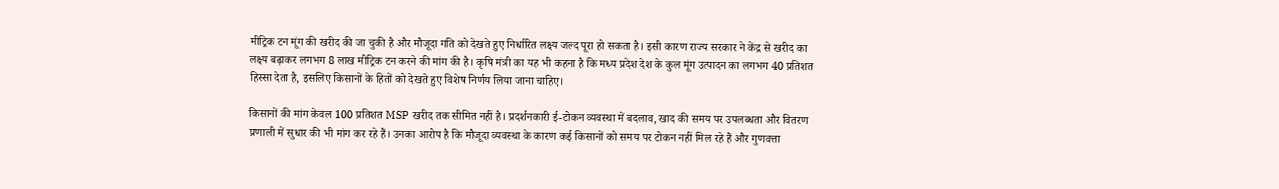मीट्रिक टन मूंग की खरीद की जा चुकी है और मौजूदा गति को देखते हुए निर्धारित लक्ष्य जल्द पूरा हो सकता है। इसी कारण राज्य सरकार ने केंद्र से खरीद का लक्ष्य बढ़ाकर लगभग 8 लाख मीट्रिक टन करने की मांग की है। कृषि मंत्री का यह भी कहना है कि मध्य प्रदेश देश के कुल मूंग उत्पादन का लगभग 40 प्रतिशत हिस्सा देता है, इसलिए किसानों के हितों को देखते हुए विशेष निर्णय लिया जाना चाहिए।

किसानों की मांग केवल 100 प्रतिशत MSP खरीद तक सीमित नहीं है। प्रदर्शनकारी ई-टोकन व्यवस्था में बदलाव, खाद की समय पर उपलब्धता और वितरण प्रणाली में सुधार की भी मांग कर रहे हैं। उनका आरोप है कि मौजूदा व्यवस्था के कारण कई किसानों को समय पर टोकन नहीं मिल रहे हैं और गुणवत्ता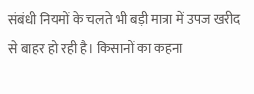संबंधी नियमों के चलते भी बड़ी मात्रा में उपज खरीद से बाहर हो रही है। किसानों का कहना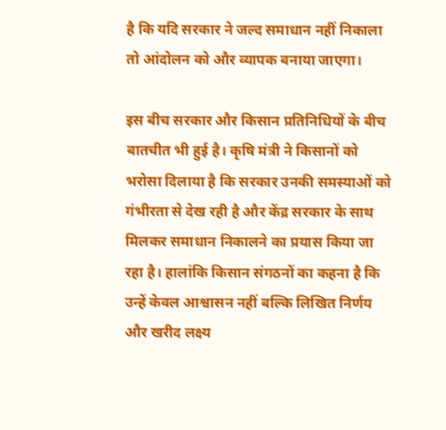है कि यदि सरकार ने जल्द समाधान नहीं निकाला तो आंदोलन को और व्यापक बनाया जाएगा।

इस बीच सरकार और किसान प्रतिनिधियों के बीच बातचीत भी हुई है। कृषि मंत्री ने किसानों को भरोसा दिलाया है कि सरकार उनकी समस्याओं को गंभीरता से देख रही है और केंद्र सरकार के साथ मिलकर समाधान निकालने का प्रयास किया जा रहा है। हालांकि किसान संगठनों का कहना है कि उन्हें केवल आश्वासन नहीं बल्कि लिखित निर्णय और खरीद लक्ष्य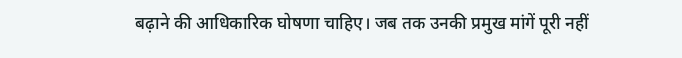बढ़ाने की आधिकारिक घोषणा चाहिए। जब तक उनकी प्रमुख मांगें पूरी नहीं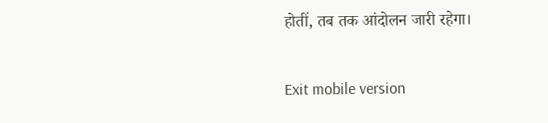होतीं, तब तक आंदोलन जारी रहेगा।

Exit mobile version